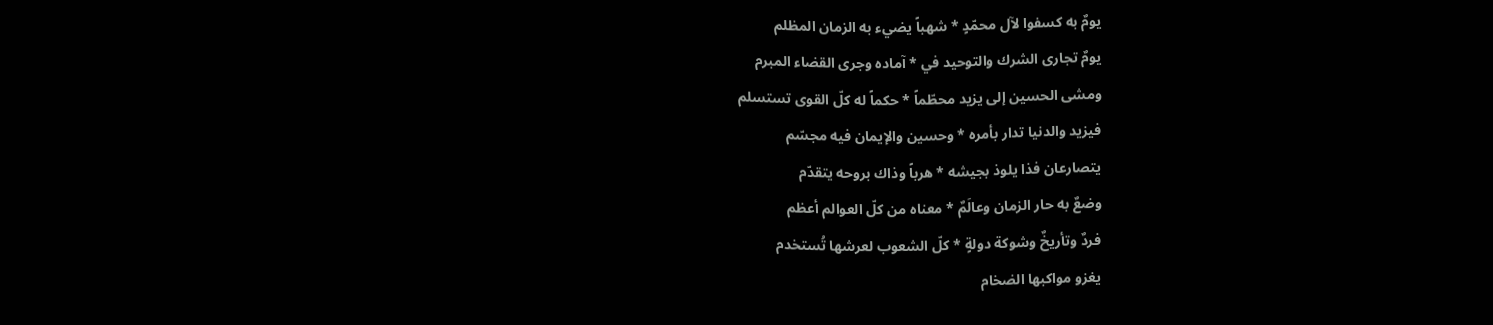يومٌ به كسفوا لآل محمّدٍ * شهباً يضيء به الزمان المظلم
يومٌ تجارى الشرك والتوحيد في * آماده وجرى القضاء المبرم
ومشى الحسين إلى يزيد محطّماً * حكماً له كلّ القوى تستسلم
فيزيد والدنيا تدار بأمره * وحسين والإيمان فيه مجسّم
يتصارعان فذا يلوذ بجيشه * هرباً وذاك بروحه يتقدّم
وضعٌ به حار الزمان وعالَمٌ * معناه من كلّ العوالم أعظم
فردٌ وتأريخٌ وشوكة دولةٍ * كلّ الشعوب لعرشها تُستخدم
يغزو مواكبها الضخام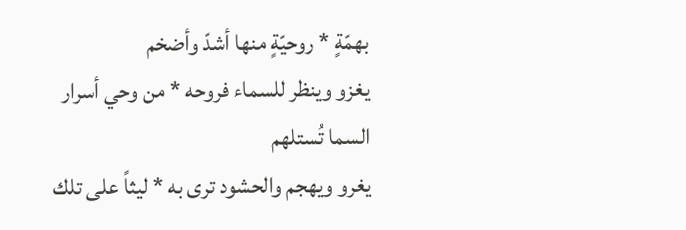بهمّةٍ * روحيّةٍ منها أشدّ وأضخم
يغزو وينظر للسماء فروحه * من وحي أسرار السما تُستلهم
يغرو ويهجم والحشود ترى به * ليثاً على تلك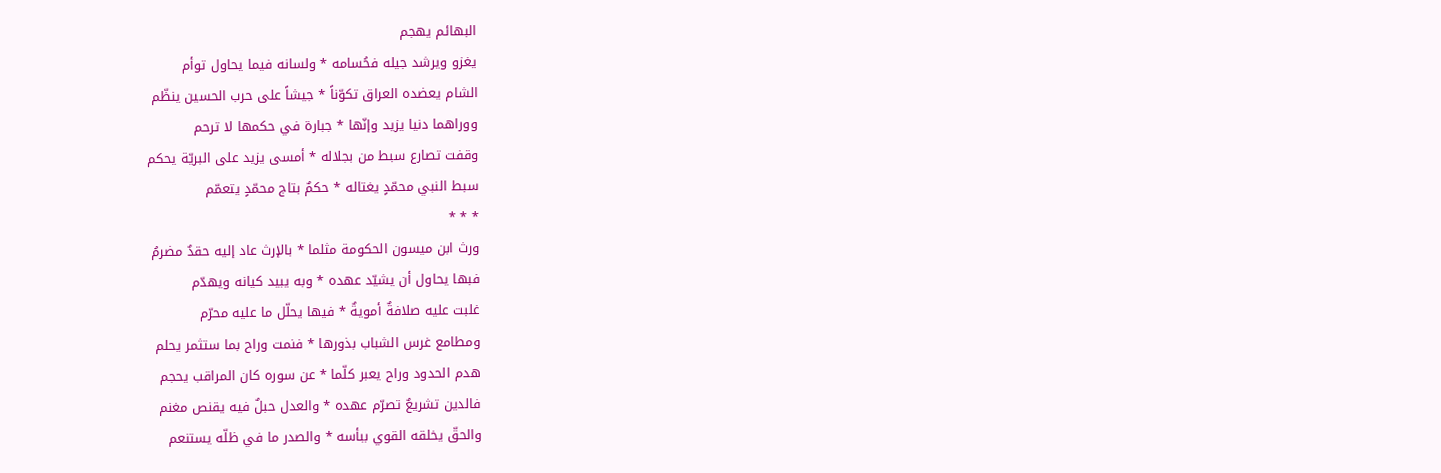البهائم يهجم
يغزو ويرشد جيله فحُسامه * ولسانه فيما يحاول توأم
الشام يعضده العراق تكوّناً * جيشاً على حرب الحسين ينظّم
ووراهما دنيا يزيد وإنّها * جبارة في حكمها لا ترحم
وقفت تصارع سبط من بجلاله * أمسى يزيد على البريّة يحكم
سبط النبي محمّدٍ يغتاله * حكمٌ بتاج محمّدٍ يتعمّم
* * *
ورث ابن ميسون الحكومة مثلما * بالإرث عاد إليه حقدٌ مضرمُ
فبها يحاول أن يشيّد عهده * وبه يبيد كيانه ويهدّم
غلبت عليه صلافةٌ أمويةٌ * فيها يحلّل ما عليه محرّم
ومطامع غرس الشباب بذورها * فنمت وراح بما ستثمر يحلم
هدم الحدود وراح يعبر كلّما * عن سوره كان المراقب يحجم
فالدين تشريعٌ تصرّم عهده * والعدل حبلٌ فيه يقنص مغنم
والحقّ يخلقه القوي ببأسه * والصدر ما في ظلّه يستنعم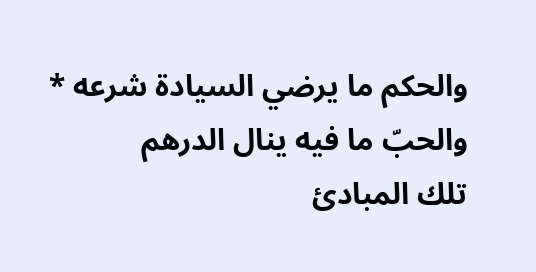والحكم ما يرضي السيادة شرعه * والحبّ ما فيه ينال الدرهم
تلك المبادئ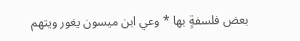بعض فلسفةٍ بها * وعي ابن ميسون يغور ويتهم